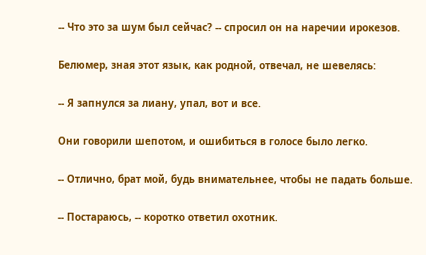-- Что это за шум был сейчас? -- спросил он на наречии ирокезов.

Белюмер, зная этот язык, как родной, отвечал, не шевелясь:

-- Я запнулся за лиану, упал, вот и все.

Они говорили шепотом, и ошибиться в голосе было легко.

-- Отлично, брат мой, будь внимательнее, чтобы не падать больше.

-- Постараюсь, -- коротко ответил охотник.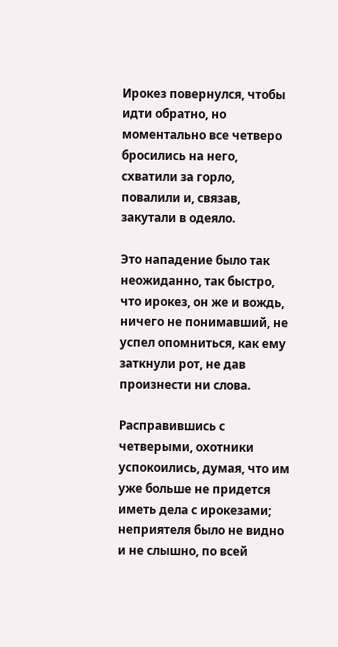Ирокез повернулся, чтобы идти обратно, но моментально все четверо бросились на него, схватили за горло, повалили и, связав, закутали в одеяло.

Это нападение было так неожиданно, так быстро, что ирокез, он же и вождь, ничего не понимавший, не успел опомниться, как ему заткнули рот, не дав произнести ни слова.

Расправившись с четверыми, охотники успокоились, думая, что им уже больше не придется иметь дела с ирокезами; неприятеля было не видно и не слышно, по всей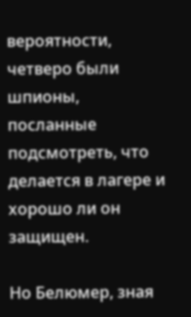вероятности, четверо были шпионы, посланные подсмотреть, что делается в лагере и хорошо ли он защищен.

Но Белюмер, зная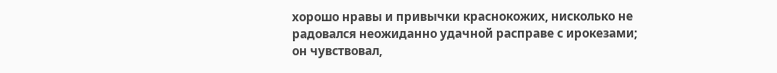хорошо нравы и привычки краснокожих, нисколько не радовался неожиданно удачной расправе с ирокезами; он чувствовал,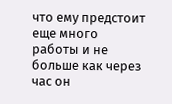что ему предстоит еще много работы и не больше как через час он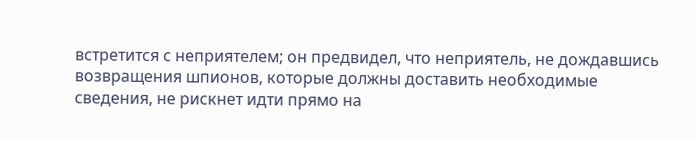встретится с неприятелем; он предвидел, что неприятель, не дождавшись возвращения шпионов, которые должны доставить необходимые сведения, не рискнет идти прямо на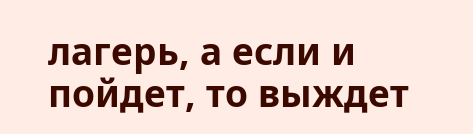лагерь, а если и пойдет, то выждет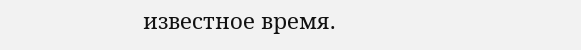известное время.